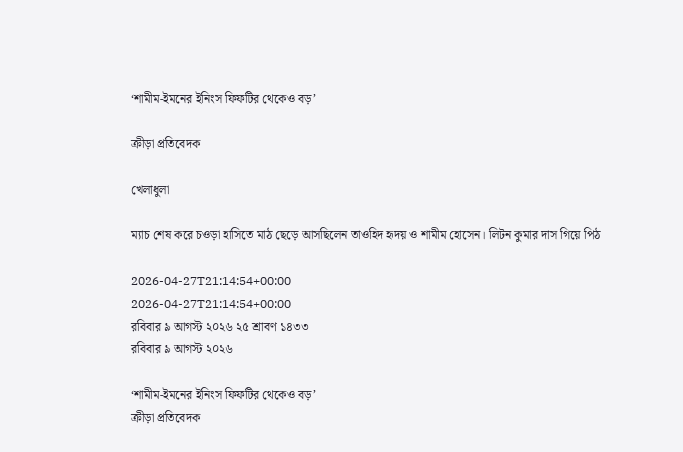‘শামীম-ইমনের ইনিংস ফিফটির থেকেও বড়’

ক্রীড়া প্রতিবেদক

খেলাধুলা

ম্যাচ শেষ করে চওড়া হাসিতে মাঠ ছেড়ে আসছিলেন তাওহিদ হৃদয় ও শামীম হোসেন। লিটন কুমার দাস গিয়ে পিঠ

2026-04-27T21:14:54+00:00
2026-04-27T21:14:54+00:00
রবিবার ৯ আগস্ট ২০২৬ ২৫ শ্রাবণ ১৪৩৩
রবিবার ৯ আগস্ট ২০২৬

‘শামীম-ইমনের ইনিংস ফিফটির থেকেও বড়’
ক্রীড়া প্রতিবেদক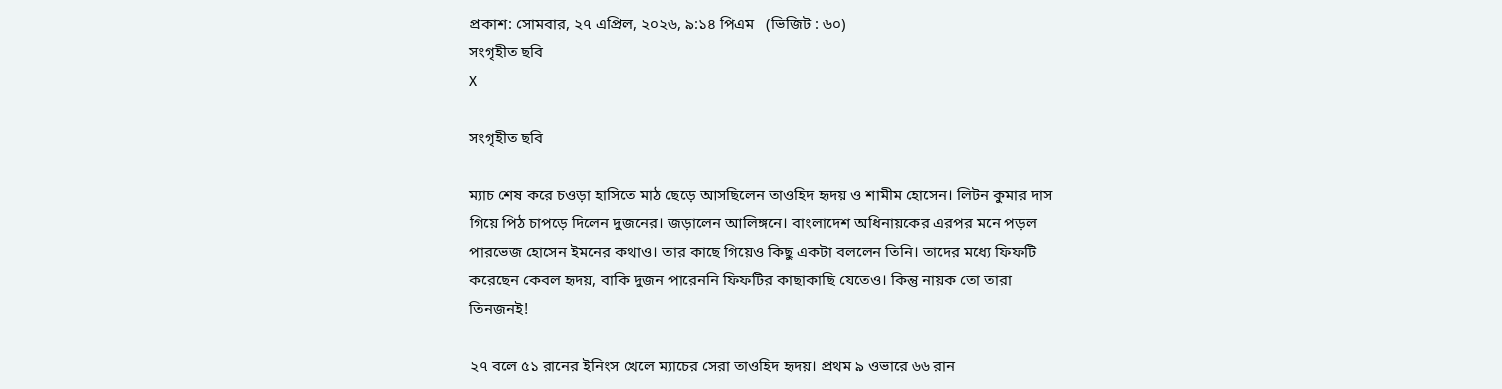প্রকাশ: সোমবার, ২৭ এপ্রিল, ২০২৬, ৯:১৪ পিএম   (ভিজিট : ৬০)
সংগৃহীত ছবি
X

সংগৃহীত ছবি

ম্যাচ শেষ করে চওড়া হাসিতে মাঠ ছেড়ে আসছিলেন তাওহিদ হৃদয় ও শামীম হোসেন। লিটন কুমার দাস গিয়ে পিঠ চাপড়ে দিলেন দুজনের। জড়ালেন আলিঙ্গনে। বাংলাদেশ অধিনায়কের এরপর মনে পড়ল পারভেজ হোসেন ইমনের কথাও। তার কাছে গিয়েও কিছু একটা বললেন তিনি। তাদের মধ্যে ফিফটি করেছেন কেবল হৃদয়, বাকি দুজন পারেননি ফিফটির কাছাকাছি যেতেও। কিন্তু নায়ক তো তারা তিনজনই!

২৭ বলে ৫১ রানের ইনিংস খেলে ম্যাচের সেরা তাওহিদ হৃদয়। প্রথম ৯ ওভারে ৬৬ রান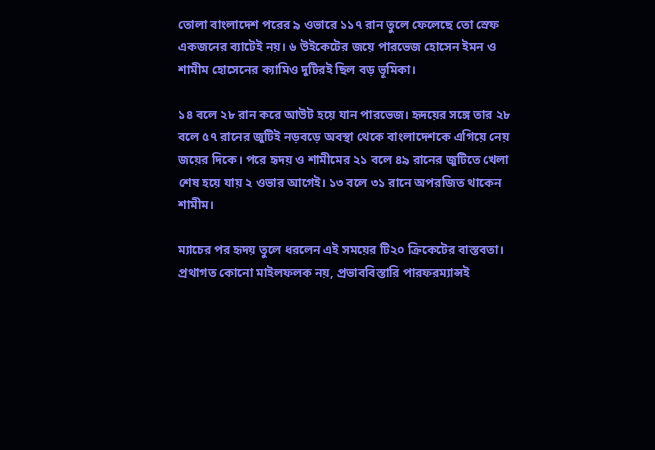তোলা বাংলাদেশ পরের ৯ ওভারে ১১৭ রান তুলে ফেলেছে তো স্রেফ একজনের ব্যাটেই নয়। ৬ উইকেটের জয়ে পারভেজ হোসেন ইমন ও শামীম হোসেনের ক্যামিও দুটিরই ছিল বড় ভূমিকা।

১৪ বলে ২৮ রান করে আউট হয়ে যান পারভেজ। হৃদয়ের সঙ্গে তার ২৮ বলে ৫৭ রানের জুটিই নড়বড়ে অবস্থা থেকে বাংলাদেশকে এগিয়ে নেয় জয়ের দিকে। পরে হৃদয় ও শামীমের ২১ বলে ৪৯ রানের জুটিতে খেলা শেষ হয়ে যায় ২ ওভার আগেই। ১৩ বলে ৩১ রানে অপরজিত থাকেন শামীম।

ম্যাচের পর হৃদয় তুলে ধরলেন এই সময়ের টি২০ ক্রিকেটের বাস্তবতা। প্রথাগত কোনো মাইলফলক নয়, প্রভাববিস্তারি পারফরম্যান্সই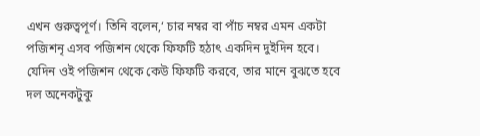এখন গুরুত্বপূর্ণ। তিনি বলেন,‘ চার নম্বর বা পাঁচ নম্বর এমন একটা পজিশনৃ এসব পজিশন থেকে ফিফটি হঠাৎ একদিন দুইদিন হবে। যেদিন ওই পজিশন থেকে কেউ ফিফটি করবে, তার মানে বুঝতে হবে দল অনেকটুকু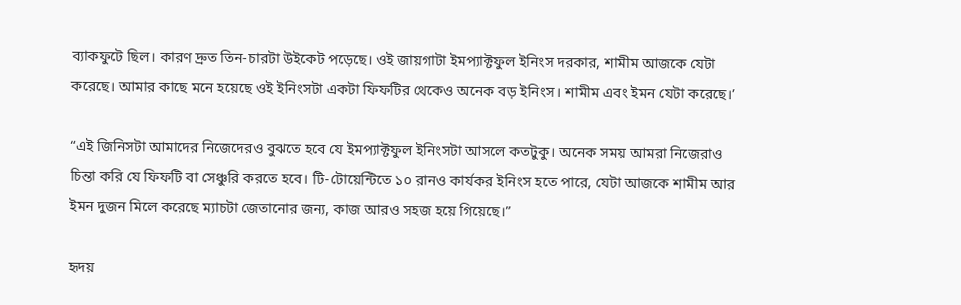ব্যাকফুটে ছিল। কারণ দ্রুত তিন-চারটা উইকেট পড়েছে। ওই জায়গাটা ইমপ্যাক্টফুল ইনিংস দরকার, শামীম আজকে যেটা করেছে। আমার কাছে মনে হয়েছে ওই ইনিংসটা একটা ফিফটির থেকেও অনেক বড় ইনিংস। শামীম এবং ইমন যেটা করেছে।’

“এই জিনিসটা আমাদের নিজেদেরও বুঝতে হবে যে ইমপ্যাক্টফুল ইনিংসটা আসলে কতটুকু। অনেক সময় আমরা নিজেরাও চিন্তা করি যে ফিফটি বা সেঞ্চুরি করতে হবে। টি-টোয়েন্টিতে ১০ রানও কার্যকর ইনিংস হতে পারে, যেটা আজকে শামীম আর ইমন দুজন মিলে করেছে ম্যাচটা জেতানোর জন্য, কাজ আরও সহজ হয়ে গিয়েছে।”

হৃদয়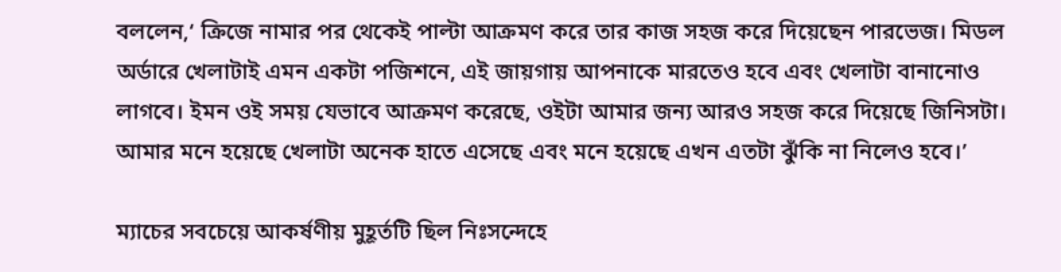বললেন,‘ ক্রিজে নামার পর থেকেই পাল্টা আক্রমণ করে তার কাজ সহজ করে দিয়েছেন পারভেজ। মিডল অর্ডারে খেলাটাই এমন একটা পজিশনে, এই জায়গায় আপনাকে মারতেও হবে এবং খেলাটা বানানোও লাগবে। ইমন ওই সময় যেভাবে আক্রমণ করেছে, ওইটা আমার জন্য আরও সহজ করে দিয়েছে জিনিসটা। আমার মনে হয়েছে খেলাটা অনেক হাতে এসেছে এবং মনে হয়েছে এখন এতটা ঝুঁকি না নিলেও হবে।’

ম্যাচের সবচেয়ে আকর্ষণীয় মুহূর্তটি ছিল নিঃসন্দেহে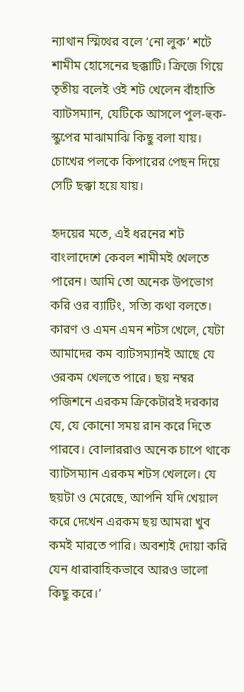ন্যাথান স্মিথের বলে ‘নো লুক’ শটে শামীম হোসেনের ছক্কাটি। ক্রিজে গিয়ে তৃতীয় বলেই ওই শট খেলেন বাঁহাতি ব্যাটসম্যান, যেটিকে আসলে পুল-হুক-স্কুপের মাঝামাঝি কিছু বলা যায়। চোখের পলকে কিপারের পেছন দিয়ে সেটি ছক্কা হয়ে যায়।

হৃদয়ের মতে, এই ধরনের শট বাংলাদেশে কেবল শামীমই খেলতে পারেন। আমি তো অনেক উপভোগ করি ওর ব্যাটিং, সত্যি কথা বলতে। কারণ ও এমন এমন শটস খেলে, যেটা আমাদের কম ব্যাটসম্যানই আছে যে ওরকম খেলতে পারে। ছয় নম্বর পজিশনে এরকম ক্রিকেটারই দরকার যে, যে কোনো সময় রান করে দিতে পারবে। বোলাররাও অনেক চাপে থাকে ব্যাটসম্যান এরকম শটস খেললে। যে ছয়টা ও মেরেছে, আপনি যদি খেয়াল করে দেখেন এরকম ছয় আমরা খুব কমই মারতে পারি। অবশ্যই দোয়া করি যেন ধারাবাহিকভাবে আরও ভালো কিছু করে।’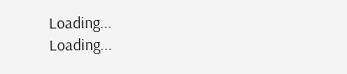Loading...
Loading...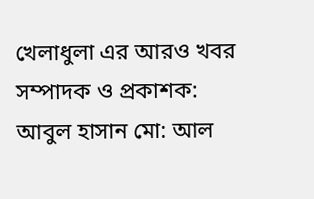খেলাধুলা এর আরও খবর
সম্পাদক ও প্রকাশক:
আবুল হাসান মো: আল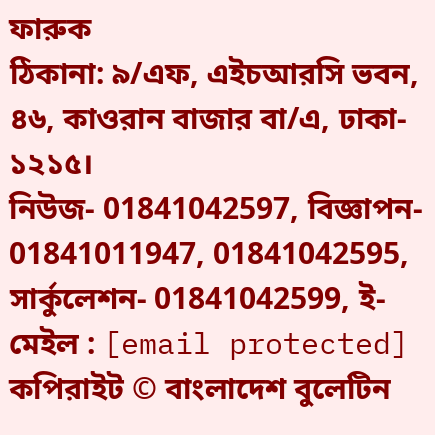ফারুক
ঠিকানা: ৯/এফ, এইচআরসি ভবন, ৪৬, কাওরান বাজার বা/এ, ঢাকা- ১২১৫।
নিউজ- 01841042597, বিজ্ঞাপন- 01841011947, 01841042595, সার্কুলেশন- 01841042599, ই-মেইল : [email protected]
কপিরাইট © বাংলাদেশ বুলেটিন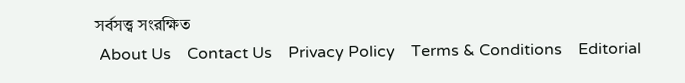সর্বসত্ত্ব সংরক্ষিত
 About Us    Contact Us    Privacy Policy    Terms & Conditions    Editorial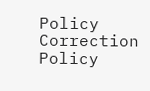Policy    Correction Policy